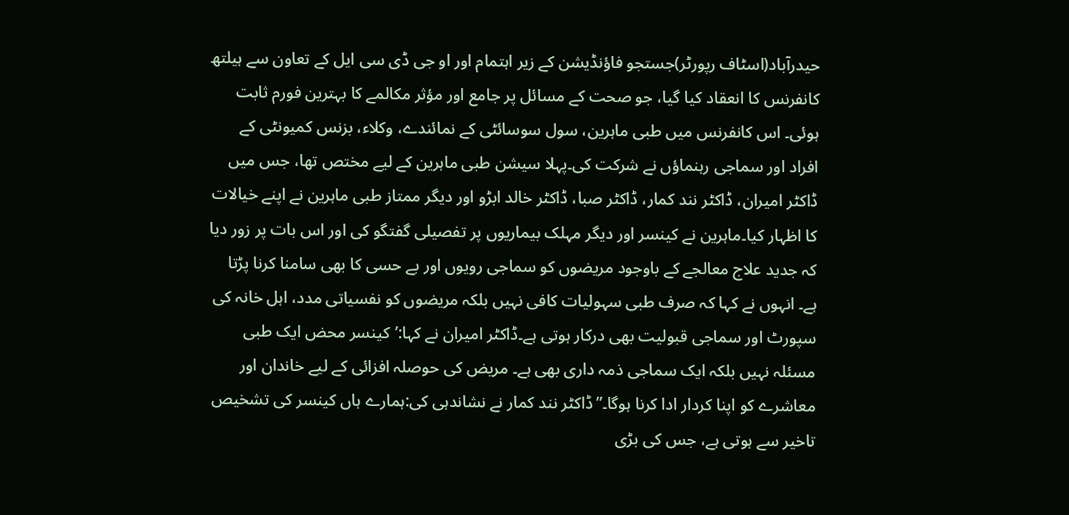حیدرآباد(اسٹاف رپورٹر)جستجو فاؤنڈیشن کے زیر اہتمام اور او جی ڈی سی ایل کے تعاون سے ہیلتھ کانفرنس کا انعقاد کیا گیا، جو صحت کے مسائل پر جامع اور مؤثر مکالمے کا بہترین فورم ثابت ہوئی۔ اس کانفرنس میں طبی ماہرین، سول سوسائٹی کے نمائندے، وکلاء، بزنس کمیونٹی کے افراد اور سماجی رہنماؤں نے شرکت کی۔پہلا سیشن طبی ماہرین کے لیے مختص تھا، جس میں ڈاکٹر امیران، ڈاکٹر نند کمار، ڈاکٹر صبا، ڈاکٹر خالد ابڑو اور دیگر ممتاز طبی ماہرین نے اپنے خیالات کا اظہار کیا۔ماہرین نے کینسر اور دیگر مہلک بیماریوں پر تفصیلی گفتگو کی اور اس بات پر زور دیا کہ جدید علاج معالجے کے باوجود مریضوں کو سماجی رویوں اور بے حسی کا بھی سامنا کرنا پڑتا ہے۔ انہوں نے کہا کہ صرف طبی سہولیات کافی نہیں بلکہ مریضوں کو نفسیاتی مدد، اہل خانہ کی سپورٹ اور سماجی قبولیت بھی درکار ہوتی ہے۔ڈاکٹر امیران نے کہا:’کینسر محض ایک طبی مسئلہ نہیں بلکہ ایک سماجی ذمہ داری بھی ہے۔ مریض کی حوصلہ افزائی کے لیے خاندان اور معاشرے کو اپنا کردار ادا کرنا ہوگا۔”ڈاکٹر نند کمار نے نشاندہی کی:ہمارے ہاں کینسر کی تشخیص تاخیر سے ہوتی ہے، جس کی بڑی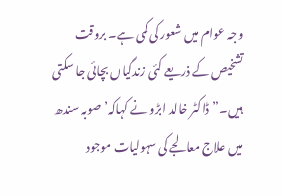وجہ عوام میں شعور کی کمی ہے۔ بروقت تشخیص کے ذریعے کئی زندگیاں بچائی جا سکتی ہیں۔”ڈاکٹر خالد ابڑو نے کہاکہ’صوبہ سندھ میں علاج معالجے کی سہولیات موجود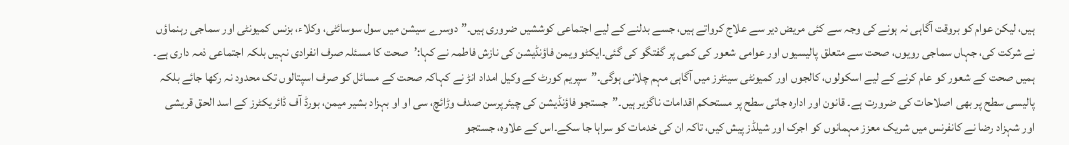ہیں، لیکن عوام کو بروقت آگاہی نہ ہونے کی وجہ سے کئی مریض دیر سے علاج کرواتے ہیں، جسے بدلنے کے لیے اجتماعی کوششیں ضروری ہیں۔”دوسرے سیشن میں سول سوسائٹی، وکلاء، بزنس کمیونٹی اور سماجی رہنماؤں نے شرکت کی، جہاں سماجی رویوں، صحت سے متعلق پالیسیوں اور عوامی شعور کی کمی پر گفتگو کی گئی۔ایکٹو ویمن فاؤنڈیشن کی نازش فاطمہ نے کہا:’صحت کا مسئلہ صرف انفرادی نہیں بلکہ اجتماعی ذمہ داری ہے۔ ہمیں صحت کے شعور کو عام کرنے کے لیے اسکولوں، کالجوں اور کمیونٹی سینٹرز میں آگاہی مہم چلانی ہوگی۔”سپریم کورٹ کے وکیل امداد انڑ نے کہاکہ صحت کے مسائل کو صرف اسپتالوں تک محدود نہ رکھا جائے بلکہ پالیسی سطح پر بھی اصلاحات کی ضرورت ہے۔ قانون اور ادارہ جاتی سطح پر مستحکم اقدامات ناگزیر ہیں۔”جستجو فاؤنڈیشن کی چیئرپرسن صدف وڑائچ، سی او او بہزاد بشیر میمن، بورڈ آف ڈائریکٹرز کے اسد الحق قریشی اور شہزاد رضا نے کانفرنس میں شریک معزز مہمانوں کو اجرک اور شیلڈز پیش کیں، تاکہ ان کی خدمات کو سراہا جا سکے۔اس کے علاوہ، جستجو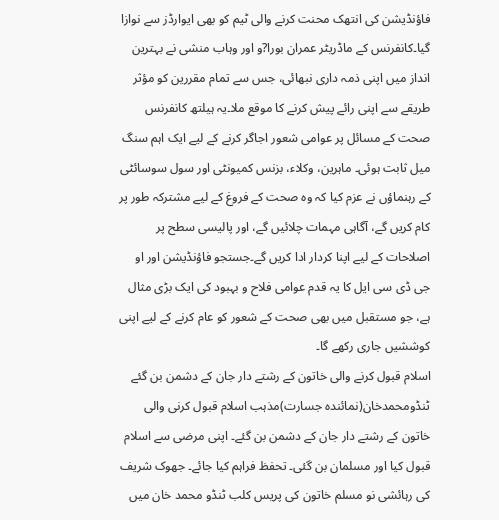فاؤنڈیشن کی انتھک محنت کرنے والی ٹیم کو بھی ایوارڈز سے نوازا گیا۔کانفرنس کے ماڈریٹر عمران بورا?و اور وہاب منشی نے بہترین انداز میں اپنی ذمہ داری نبھائی، جس سے تمام مقررین کو مؤثر طریقے سے اپنی رائے پیش کرنے کا موقع ملا۔یہ ہیلتھ کانفرنس صحت کے مسائل پر عوامی شعور اجاگر کرنے کے لیے ایک اہم سنگ میل ثابت ہوئی۔ ماہرین، وکلاء، بزنس کمیونٹی اور سول سوسائٹی کے رہنماؤں نے عزم کیا کہ وہ صحت کے فروغ کے لیے مشترکہ طور پر کام کریں گے، آگاہی مہمات چلائیں گے، اور پالیسی سطح پر اصلاحات کے لیے اپنا کردار ادا کریں گے۔جستجو فاؤنڈیشن اور او جی ڈی سی ایل کا یہ قدم عوامی فلاح و بہبود کی ایک بڑی مثال ہے، جو مستقبل میں بھی صحت کے شعور کو عام کرنے کے لیے اپنی کوششیں جاری رکھے گا۔
اسلام قبول کرنے والی خاتون کے رشتے دار جان کے دشمن بن گئے
ٹنڈومحمدخان(نمائندہ جسارت)مذہب اسلام قبول کرنی والی خاتون کے رشتے دار جان کے دشمن بن گئے۔ اپنی مرضی سے اسلام قبول کیا اور مسلمان بن گئی۔ تحفظ فراہم کیا جائے۔ جھوک شریف کی رہائشی نو مسلم خاتون کی پریس کلب ٹنڈو محمد خان میں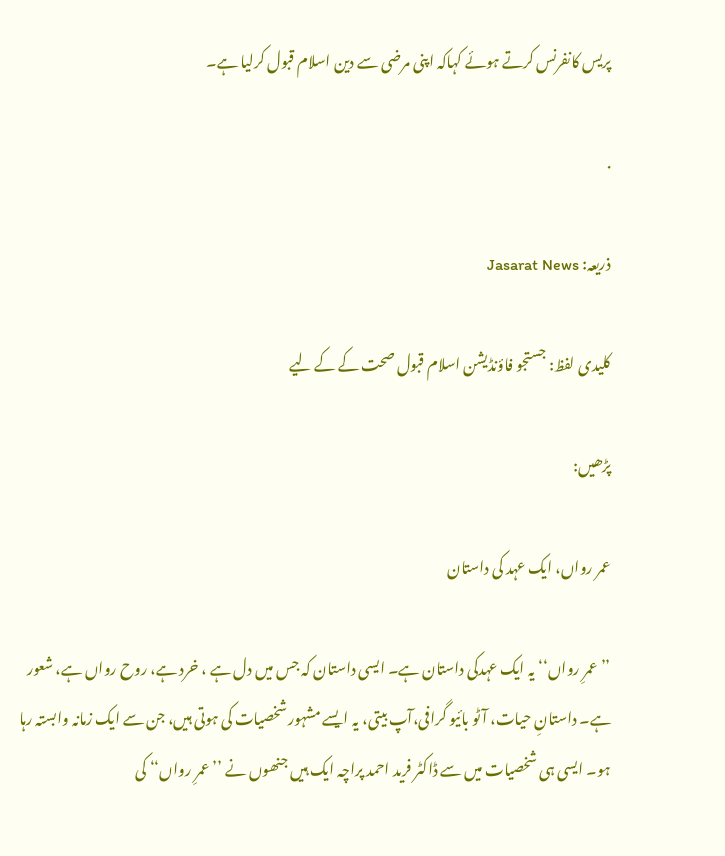پریس کانفرنس کرتے ہوئے کہاکہ اپنی مرضی سے دین اسلام قبول کرلیا ہے۔

.

ذریعہ: Jasarat News

کلیدی لفظ: جستجو فاؤنڈیشن اسلام قبول صحت کے کے لیے

پڑھیں:

عمر رواں، ایک عہد کی داستان

’’ عمرِ رواں‘‘ یہ ایک عہدکی داستان ہے۔ ایسی داستان کہ جس میں دل ہے ، خرد ہے، روح رواں ہے، شعور ہے۔ داستانِ حیات، آٹو بائیو گرافی،آپ بیتی، یہ ایسے مشہور شخصیات کی ہوتی ہیں، جن سے ایک زمانہ وابستہ رہا ہو۔ ایسی ہی شخصیات میں سے ڈاکٹر فرید احمد پراچہ ایک ہیں جنھوں نے ’’عمرِ رواں‘‘ کی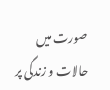صورت میں حالات و زندگی پر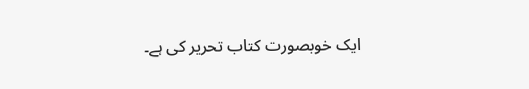ایک خوبصورت کتاب تحریر کی ہے۔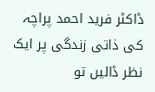ڈاکٹر فرید احمد پراچہ کی ذاتی زندگی پر ایک نظر ڈالیں تو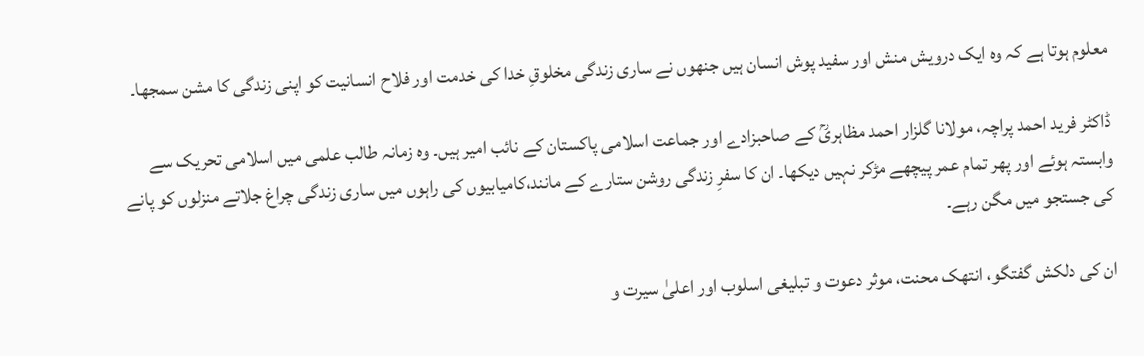معلوم ہوتا ہے کہ وہ ایک درویش منش اور سفید پوش انسان ہیں جنھوں نے ساری زندگی مخلوقِ خدا کی خدمت اور فلاح انسانیت کو اپنی زندگی کا مشن سمجھا۔

ڈاکٹر فرید احمد پراچہ، مولانا گلزار احمد مظاہریؒ کے صاحبزادے اور جماعت اسلامی پاکستان کے نائب امیر ہیں۔ وہ زمانہ طالب علمی میں اسلامی تحریک سے وابستہ ہوئے اور پھر تمام عمر پیچھے مڑکر نہیں دیکھا۔ ان کا سفرِ زندگی روشن ستارے کے مانند،کامیابیوں کی راہوں میں ساری زندگی چراغ جلاتے منزلوں کو پانے کی جستجو میں مگن رہے۔

ان کی دلکش گفتگو، انتھک محنت، موثر دعوت و تبلیغی اسلوب اور اعلیٰ سیرت و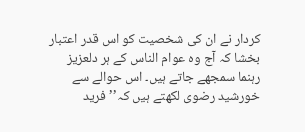کردار نے ان کی شخصیت کو اس قدر اعتبار بخشا کہ آج وہ عوام الناس کے ہر دلعزیز رہنما سمجھے جاتے ہیں۔ اس حوالے سے خورشید رضوی لکھتے ہیں کہ’’ فرید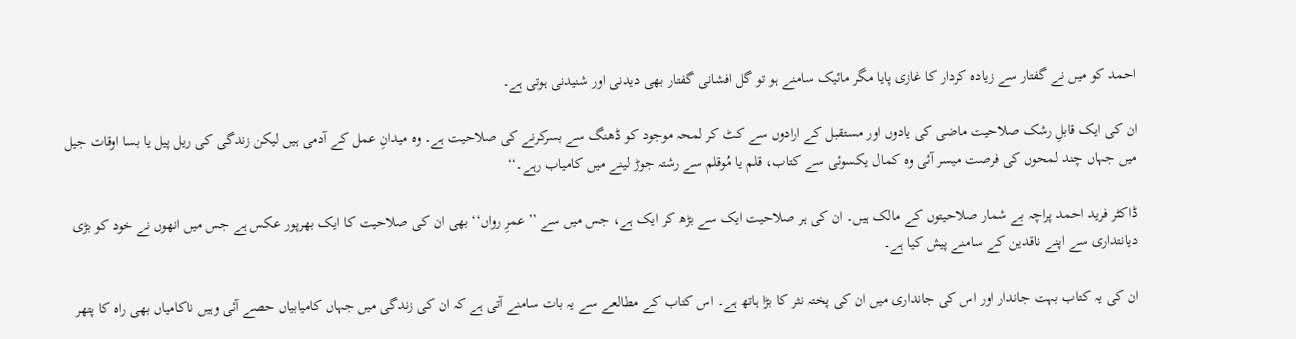احمد کو میں نے گفتار سے زیادہ کردار کا غازی پایا مگر مائیک سامنے ہو تو گل افشانی گفتار بھی دیدنی اور شنیدنی ہوتی ہے۔

ان کی ایک قابلِ رشک صلاحیت ماضی کی یادوں اور مستقبل کے ارادوں سے کٹ کر لمحہ موجود کو ڈھنگ سے بسرکرنے کی صلاحیت ہے۔ وہ میدانِ عمل کے آدمی ہیں لیکن زندگی کی ریل پیل یا بسا اوقات جیل میں جہاں چند لمحوں کی فرصت میسر آئی وہ کمال یکسوئی سے کتاب، قلم یا مُوقلم سے رشتہ جوڑ لینے میں کامیاب رہے۔‘‘

ڈاکٹر فرید احمد پراچہ بے شمار صلاحیتوں کے مالک ہیں۔ ان کی ہر صلاحیت ایک سے بڑھ کر ایک ہے، جس میں سے ’’ عمرِ رواں‘‘ بھی ان کی صلاحیت کا ایک بھرپور عکس ہے جس میں انھوں نے خود کو بڑی دیانتداری سے اپنے ناقدین کے سامنے پیش کیا ہے۔

ان کی یہ کتاب بہت جاندار اور اس کی جانداری میں ان کی پختہ نثر کا بڑا ہاتھ ہے۔ اس کتاب کے مطالعے سے یہ بات سامنے آتی ہے کہ ان کی زندگی میں جہاں کامیابیاں حصے آئی وہیں ناکامیاں بھی راہ کا پتھر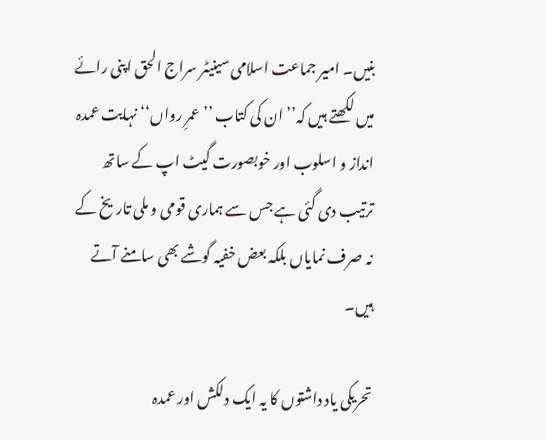بنیں۔ امیر جماعت اسلامی سینیٹر سراج الحق اپنی رائے میں لکھتے ہیں کہ’’ ان کی کتاب ’’ عمرِ رواں‘‘ نہایت عمدہ انداز و اسلوب اور خوبصورت گیٹ اپ کے ساتھ ترتیب دی گئی ہے جس سے ہماری قومی و ملی تاریخ کے نہ صرف نمایاں بلکہ بعض خفیہ گوشے بھی سامنے آتے ہیں۔

تحریکی یاد داشتوں کا یہ ایک دلکش اور عمدہ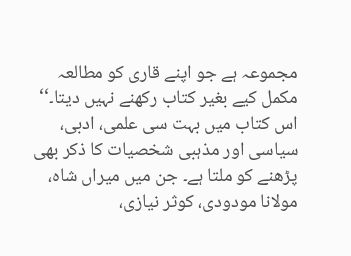مجموعہ ہے جو اپنے قاری کو مطالعہ مکمل کیے بغیر کتاب رکھنے نہیں دیتا۔‘‘ اس کتاب میں بہت سی علمی، ادبی، سیاسی اور مذہبی شخصیات کا ذکر بھی پڑھنے کو ملتا ہے۔ جن میں میراں شاہ، مولانا مودودی، کوثر نیازی،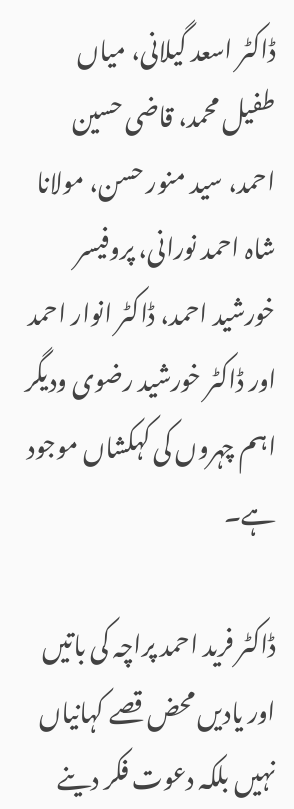ڈاکٹر اسعد گیلانی، میاں طفیل محمد، قاضی حسین احمد، سید منور حسن، مولانا شاہ احمد نورانی، پروفیسر خورشید احمد، ڈاکٹر انوار احمد اور ڈاکٹر خورشید رضوی ودیگر اہم چہروں کی کہکشاں موجود ہے۔

ڈاکٹر فرید احمد پراچہ کی باتیں اور یادیں محض قصے کہانیاں نہیں بلکہ دعوت فکر دینے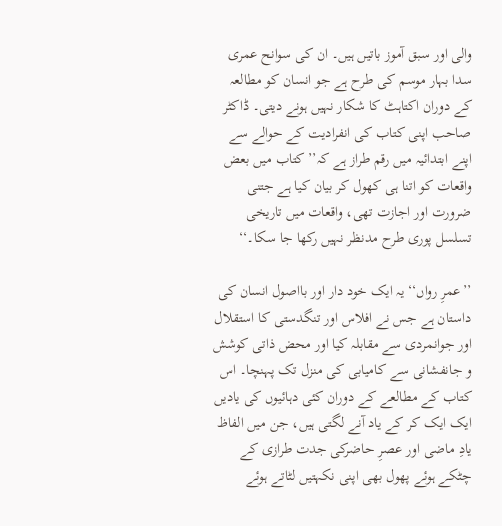والی اور سبق آموز باتیں ہیں۔ ان کی سوانح عمری سدا بہار موسم کی طرح ہے جو انسان کو مطالعہ کے دوران اکتاہٹ کا شکار نہیں ہونے دیتی۔ ڈاکٹر صاحب اپنی کتاب کی انفرادیت کے حوالے سے اپنے ابتدائیہ میں رقم طراز ہے کہ’’ کتاب میں بعض واقعات کو اتنا ہی کھول کر بیان کیا ہے جتنی ضرورت اور اجازت تھی، واقعات میں تاریخی تسلسل پوری طرح مدنظر نہیں رکھا جا سکا۔‘‘

’’عمرِ رواں‘‘ یہ ایک خود دار اور بااصول انسان کی داستان ہے جس نے افلاس اور تنگدستی کا استقلال اور جوانمردی سے مقابلہ کیا اور محض ذاتی کوشش و جانفشانی سے کامیابی کی منزل تک پہنچا۔ اس کتاب کے مطالعے کے دوران کئی دہائیوں کی یادیں ایک ایک کر کے یاد آنے لگتی ہیں، جن میں الفاظ یادِ ماضی اور عصرِ حاضرکی جدت طرازی کے چٹکے ہوئے پھول بھی اپنی نکہتیں لٹاتے ہوئے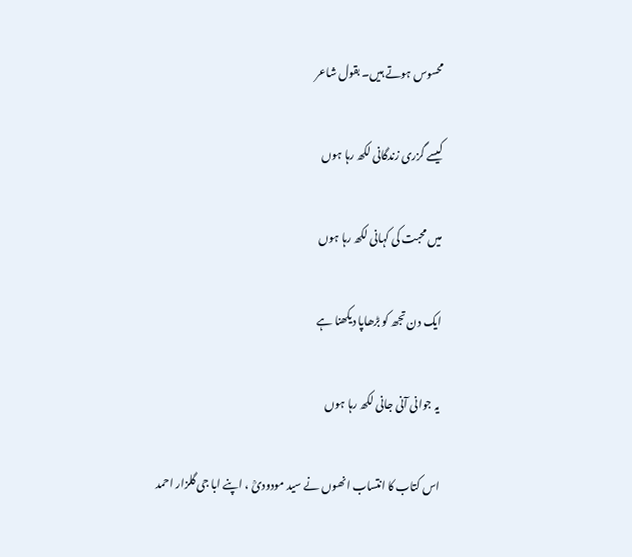محسوس ہوتے ہیں۔ بقول شاعر

کیسے گزری زندگانی لکھ رہا ہوں

میں محبت کی کہانی لکھ رہا ہوں

ایک دن تجھ کو بڑھاپا دیکھنا ہے

یہ جوانی آنی جانی لکھ رہا ہوں

اس کتاب کا انتساب انھوں نے سید مودودیؒ ، اپنے ابا جی گلزار احمد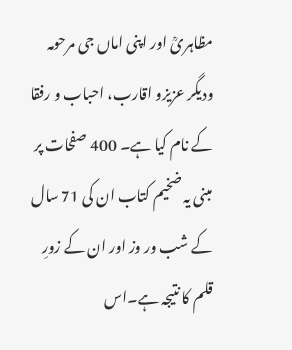مظاہریؒ اور اپنی اماں جی مرحومہ ودیگر عزیزو اقارب، احباب و رفقا کے نام کیا ہے۔ 400 صفحات پر مبنی یہ ضخیم کتاب ان کی 71 سال کے شب ور وز اور ان کے زورِ قلم کا نتیجہ ہے۔اس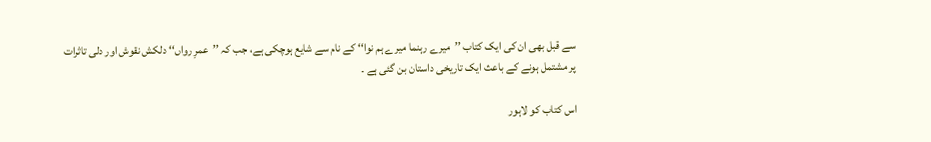سے قبل بھی ان کی ایک کتاب ’’میرے رہنما میرے ہم نوا‘‘ کے نام سے شایع ہوچکی ہے، جب کہ ’’عمرِ رواں‘‘ دلکش نقوش اور دلی تاثرات پر مشتمل ہونے کے باعث ایک تاریخی داستان بن گئی ہے ۔

اس کتاب کو لاہور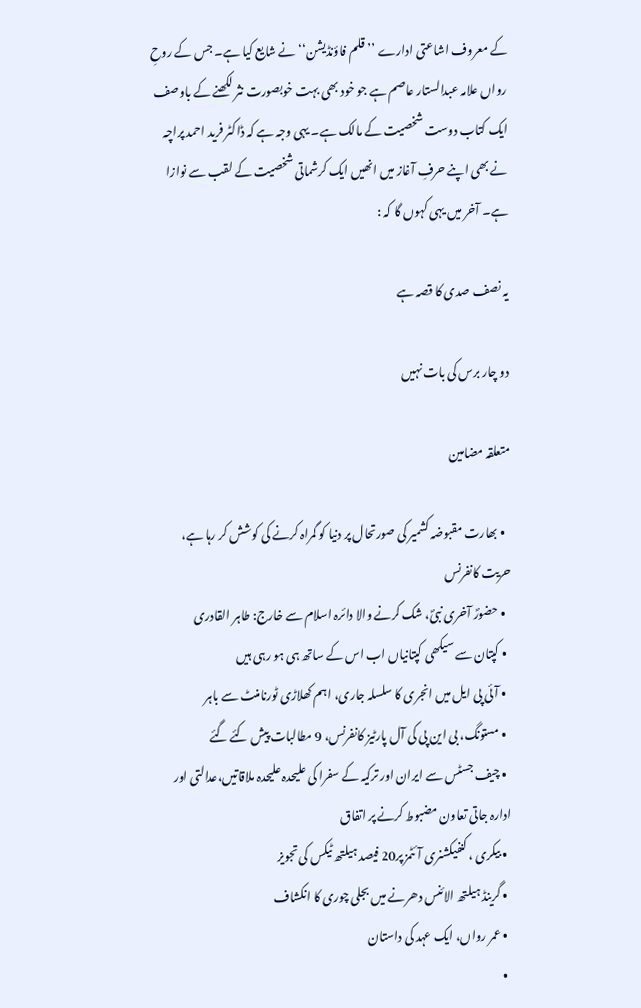کے معروف اشاعتی ادارے ’’ قلم فاؤنڈیشن‘‘ نے شایع کیا ہے۔ جس کے روحِ رواں علامہ عبدالستار عاصم ہے جو خود بھی بہت خوبصورت نثر لکھنے کے باوصف ایک کتاب دوست شخصیت کے مالک ہے۔ یہی وجہ ہے کہ ڈاکٹر فرید احمد پراچہ نے بھی اپنے حرفِ آغاز میں انھیں ایک کرشماتی شخصیت کے لقب سے نوازا ہے۔ آخر میں یہی کہوں گا کہ :

یہ نصف صدی کا قصہ ہے

دو چار برس کی بات نہیں

متعلقہ مضامین

  • بھارت مقبوضہ کشمیر کی صورتحال پر دنیا کو گمراہ کرنے کی کوشش کر رہا ہے، حریت کانفرنس
  • حضورؐ آخری نبیؐ، شک کرنے والا دائرہ اسلام سے خارج: طاہر القادری
  • کپتان سے سیکھی کپتانیاں اب اس کے ساتھ ہی ہو رہی ہیں
  • آئی پی ایل میں انجری کا سلسلہ جاری، اہم کھلاڑی ٹورنامنٹ سے باہر
  • مستونگ، بی این پی کی آل پارٹیز کانفرنس، 9 مطالبات پیش کئے گئے
  • چیف جسٹس سے ایران اور ترکیہ کے سفرا کی علیحدہ علیحدہ ملاقاتیں،عدالتی اور ادارہ جاتی تعاون مضبوط کرنے پر اتفاق
  • بیکری ، کنفیکشنری آئٹمز پر20 فیصد ہیلتھ ٹیکس کی تجویز
  • گرینڈ ہیلتھ الائنس دھرنے میں بجلی چوری کا انکشاف
  • عمر رواں، ایک عہد کی داستان
  •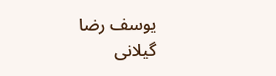یوسف رضا گیلانی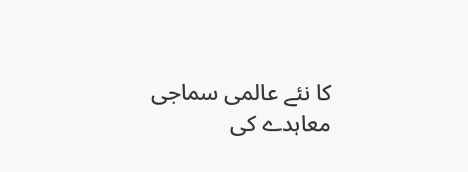کا نئے عالمی سماجی معاہدے کی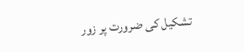تشکیل کی ضرورت پر زور